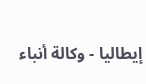إيطاليا - وكالة أنباء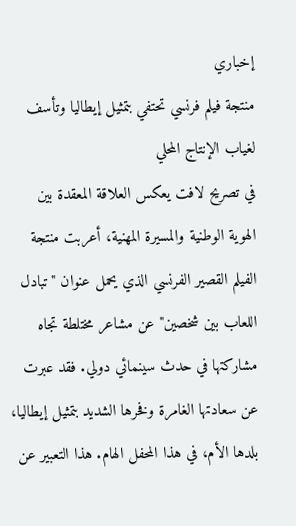إخباري
منتجة فيلم فرنسي تحتفي بتمثيل إيطاليا وتأسف لغياب الإنتاج المحلي
في تصريح لافت يعكس العلاقة المعقدة بين الهوية الوطنية والمسيرة المهنية، أعربت منتجة الفيلم القصير الفرنسي الذي يحمل عنوان "تبادل اللعاب بين شخصين" عن مشاعر مختلطة تجاه مشاركتها في حدث سينمائي دولي. فقد عبرت عن سعادتها الغامرة وفخرها الشديد بتمثيل إيطاليا، بلدها الأم، في هذا المحفل الهام. هذا التعبير عن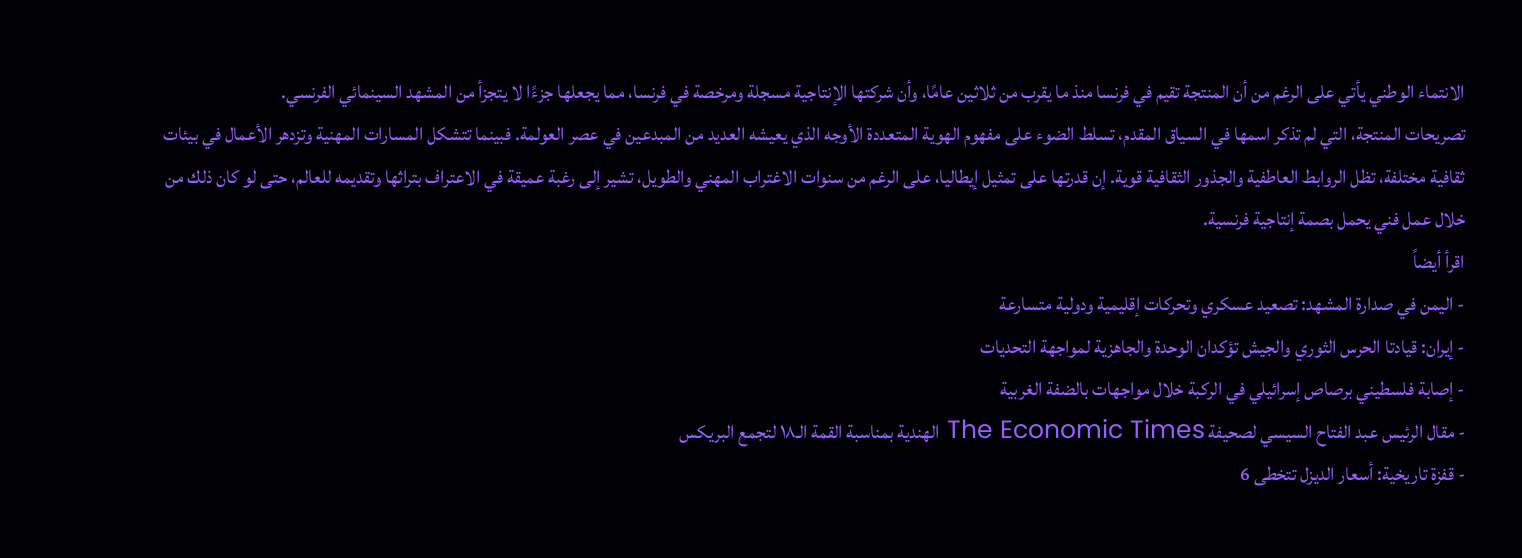الانتماء الوطني يأتي على الرغم من أن المنتجة تقيم في فرنسا منذ ما يقرب من ثلاثين عامًا، وأن شركتها الإنتاجية مسجلة ومرخصة في فرنسا، مما يجعلها جزءًا لا يتجزأ من المشهد السينمائي الفرنسي.
تصريحات المنتجة، التي لم تذكر اسمها في السياق المقدم، تسلط الضوء على مفهوم الهوية المتعددة الأوجه الذي يعيشه العديد من المبدعين في عصر العولمة. فبينما تتشكل المسارات المهنية وتزدهر الأعمال في بيئات ثقافية مختلفة، تظل الروابط العاطفية والجذور الثقافية قوية. إن قدرتها على تمثيل إيطاليا، على الرغم من سنوات الاغتراب المهني والطويل، تشير إلى رغبة عميقة في الاعتراف بتراثها وتقديمه للعالم، حتى لو كان ذلك من خلال عمل فني يحمل بصمة إنتاجية فرنسية.
اقرأ أيضاً
- اليمن في صدارة المشهد: تصعيد عسكري وتحركات إقليمية ودولية متسارعة
- إيران: قيادتا الحرس الثوري والجيش تؤكدان الوحدة والجاهزية لمواجهة التحديات
- إصابة فلسطيني برصاص إسرائيلي في الركبة خلال مواجهات بالضفة الغربية
- مقال الرئيس عبد الفتاح السيسي لصحيفة The Economic Times الهندية بمناسبة القمة الـ١٨ لتجمع البريكس
- قفزة تاريخية: أسعار الديزل تتخطى 6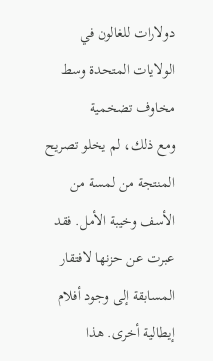دولارات للغالون في الولايات المتحدة وسط مخاوف تضخمية
ومع ذلك، لم يخلو تصريح المنتجة من لمسة من الأسف وخيبة الأمل. فقد عبرت عن حزنها لافتقار المسابقة إلى وجود أفلام إيطالية أخرى. هذا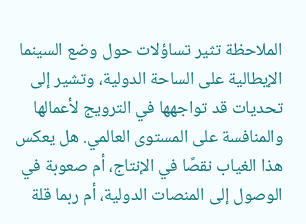الملاحظة تثير تساؤلات حول وضع السينما الإيطالية على الساحة الدولية، وتشير إلى تحديات قد تواجهها في الترويج لأعمالها والمنافسة على المستوى العالمي. هل يعكس هذا الغياب نقصًا في الإنتاج، أم صعوبة في الوصول إلى المنصات الدولية، أم ربما قلة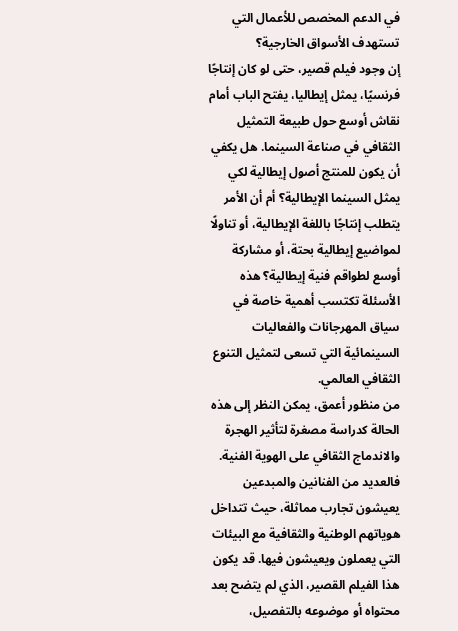في الدعم المخصص للأعمال التي تستهدف الأسواق الخارجية؟
إن وجود فيلم قصير، حتى لو كان إنتاجًا فرنسيًا، يمثل إيطاليا، يفتح الباب أمام نقاش أوسع حول طبيعة التمثيل الثقافي في صناعة السينما. هل يكفي أن يكون للمنتج أصول إيطالية لكي يمثل السينما الإيطالية؟ أم أن الأمر يتطلب إنتاجًا باللغة الإيطالية، أو تناولًا لمواضيع إيطالية بحتة، أو مشاركة أوسع لطواقم فنية إيطالية؟ هذه الأسئلة تكتسب أهمية خاصة في سياق المهرجانات والفعاليات السينمائية التي تسعى لتمثيل التنوع الثقافي العالمي.
من منظور أعمق، يمكن النظر إلى هذه الحالة كدراسة مصغرة لتأثير الهجرة والاندماج الثقافي على الهوية الفنية. فالعديد من الفنانين والمبدعين يعيشون تجارب مماثلة، حيث تتداخل هوياتهم الوطنية والثقافية مع البيئات التي يعملون ويعيشون فيها. قد يكون هذا الفيلم القصير، الذي لم يتضح بعد محتواه أو موضوعه بالتفصيل،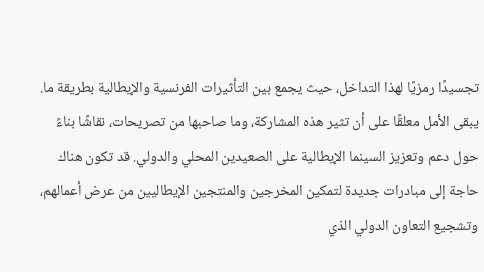تجسيدًا رمزيًا لهذا التداخل، حيث يجمع بين التأثيرات الفرنسية والإيطالية بطريقة ما.
يبقى الأمل معلقًا على أن تثير هذه المشاركة، وما صاحبها من تصريحات، نقاشًا بناءً حول دعم وتعزيز السينما الإيطالية على الصعيدين المحلي والدولي. قد تكون هناك حاجة إلى مبادرات جديدة لتمكين المخرجين والمنتجين الإيطاليين من عرض أعمالهم، وتشجيع التعاون الدولي الذي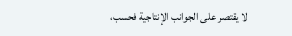لا يقتصر على الجوانب الإنتاجية فحسب،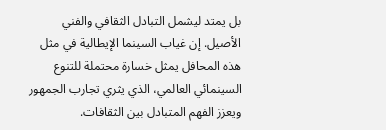بل يمتد ليشمل التبادل الثقافي والفني الأصيل. إن غياب السينما الإيطالية في مثل هذه المحافل يمثل خسارة محتملة للتنوع السينمائي العالمي، الذي يثري تجارب الجمهور ويعزز الفهم المتبادل بين الثقافات.